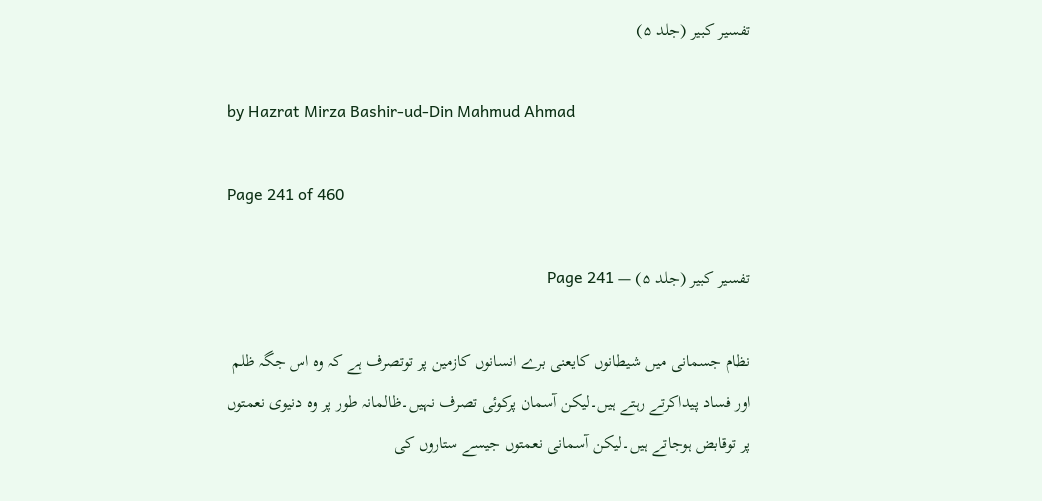تفسیر کبیر (جلد ۵)

by Hazrat Mirza Bashir-ud-Din Mahmud Ahmad

Page 241 of 460

تفسیر کبیر (جلد ۵) — Page 241

نظام جسمانی میں شیطانوں کایعنی برے انسانوں کازمین پر توتصرف ہے کہ وہ اس جگہ ظلم اور فساد پیداکرتے رہتے ہیں۔لیکن آسمان پرکوئی تصرف نہیں۔ظالمانہ طور پر وہ دنیوی نعمتوں پر توقابض ہوجاتے ہیں۔لیکن آسمانی نعمتوں جیسے ستاروں کی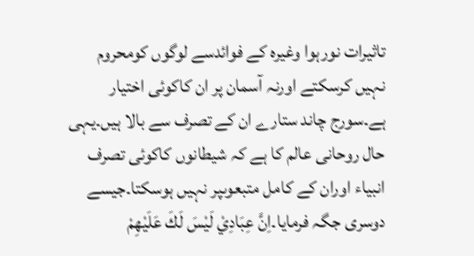تاثیرات نورہوا وغیرہ کے فوائدسے لوگوں کومحروم نہیں کرسکتے اورنہ آسمان پر ان کاکوئی اختیار ہے۔سورج چاند ستارے ان کے تصرف سے بالا ہیں۔یہی حال روحانی عالم کا ہے کہ شیطانوں کاکوئی تصرف انبیاء اوران کے کامل متبعوںپر نہیں ہوسکتا۔جیسے دوسری جگہ فرمایا۔اِنَّ عِبَادِيْ لَيْسَ لَكَ عَلَيْهِمْ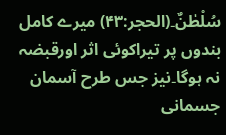سُلْطٰنٌ۔(الحجر:۴۳) میرے کامل بندوں پر تیراکوئی اثر اورقبضہ نہ ہوگا۔نیز جس طرح آسمان جسمانی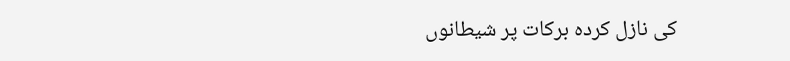کی نازل کردہ برکات پر شیطانوں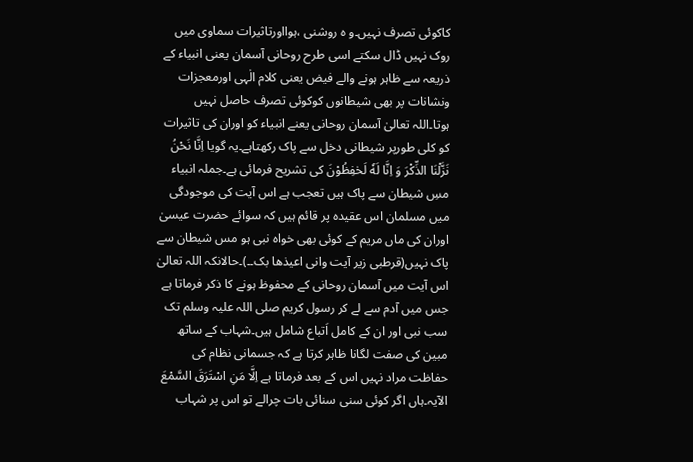کاکوئی تصرف نہیں۔و ہ روشنی ،ہوااورتاثیرات سماوی میں روک نہیں ڈال سکتے اسی طرح روحانی آسمان یعنی انبیاء کے ذریعہ سے ظاہر ہونے والے فیض یعنی کلام الٰہی اورمعجزات ونشانات پر بھی شیطانوں کوکوئی تصرف حاصل نہیں ہوتا۔اللہ تعالیٰ آسمان روحانی یعنے انبیاء کو اوران کی تاثیرات کو کلی طورپر شیطانی دخل سے پاک رکھتاہے۔یہ گویا اِنَّا نَحْنُ نَزَّلْنَا الذِّكْرَ وَ اِنَّا لَهٗ لَحٰفِظُوْنَ کی تشریح فرمائی ہے۔جملہ انبیاء مسِ شیطان سے پاک ہیں تعجب ہے اس آیت کی موجودگی میں مسلمان اس عقیدہ پر قائم ہیں کہ سوائے حضرت عیسیٰ اوران کی ماں مریم کے کوئی بھی خواہ نبی ہو مس شیطان سے پاک نہیں(قرطبی زیر آیت وانی اعیذھا بک۔۔)۔حالانکہ اللہ تعالیٰ اس آیت میں آسمان روحانی کے محفوظ ہونے کا ذکر فرماتا ہے جس میں آدم سے لے کر رسول کریم صلی اللہ علیہ وسلم تک سب نبی اور ان کے کامل اَتباع شامل ہیں۔شہاب کے ساتھ مبین کی صفت لگانا ظاہر کرتا ہے کہ جسمانی نظام کی حفاظت مراد نہیں اس کے بعد فرماتا ہے اِلَّا مَنِ اسْتَرَقَ السَّمْعَ الآیہ۔ہاں اگر کوئی سنی سنائی بات چرالے تو اس پر شہاب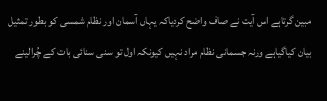مبین گرتاہے اس آیت نے صاف واضح کردیاکہ یہاں آسمان اور نظام شمسی کو بطور تمثیل بیان کیاگیاہے ورنہ جسمانی نظام مراد نہیں کیونکہ اول تو سنی سنائی بات کے چُرالینے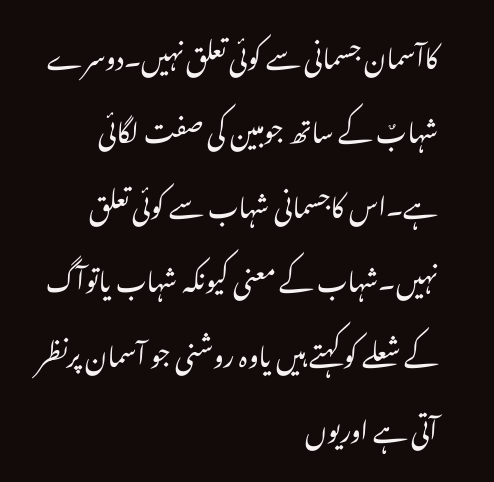کاآسمان جسمانی سے کوئی تعلق نہیں۔دوسرے شہابٌ کے ساتھ جومبین کی صفت لگائی ہے۔اس کاجسمانی شہاب سے کوئی تعلق نہیں۔شہاب کے معنی کیونکہ شہاب یاتوآگ کے شعلے کو کہتے ہیں یاوہ روشنی جو آسمان پرنظر آتی ہے اوریوں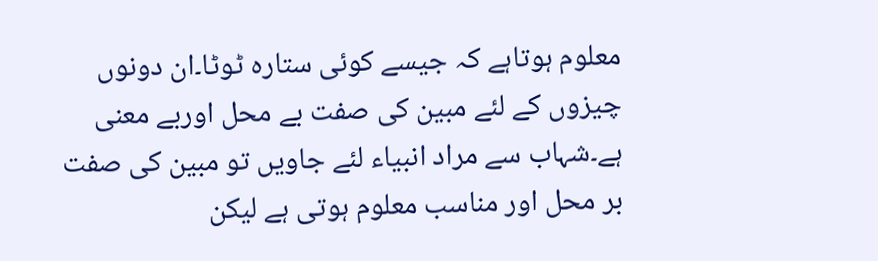معلوم ہوتاہے کہ جیسے کوئی ستارہ ٹوٹا۔ان دونوں چیزوں کے لئے مبین کی صفت بے محل اوربے معنی ہے۔شہاب سے مراد انبیاء لئے جاویں تو مبین کی صفت بر محل اور مناسب معلوم ہوتی ہے لیکن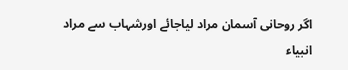اگر روحانی آسمان مراد لیاجائے اورشہاب سے مراد انبیاء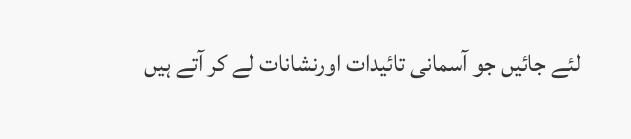لئے جائیں جو آسمانی تائیدات اورنشانات لے کر آتے ہیں